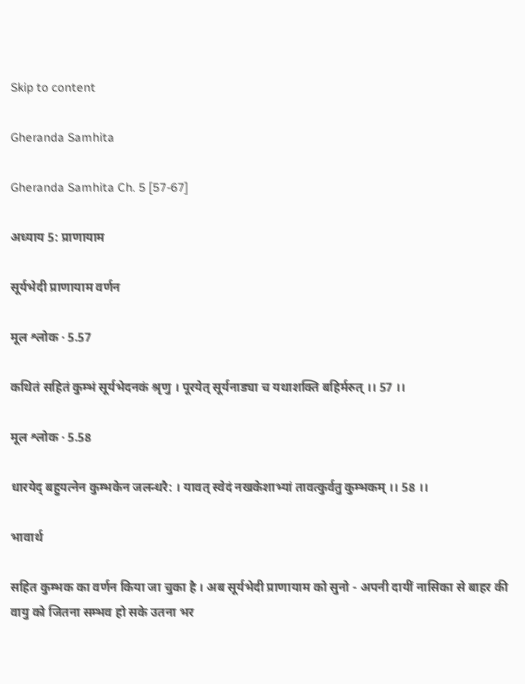Skip to content

Gheranda Samhita

Gheranda Samhita Ch. 5 [57-67]

अध्याय 5: प्राणायाम

सूर्यभेदी प्राणायाम वर्णन

मूल श्लोक · 5.57

कथितं सहितं कुम्भं सूर्यभेदनकं श्रृणु । पूरयेत् सूर्यनाड्या च यथाशक्ति बहिर्मरुत् ।। 57 ।।

मूल श्लोक · 5.58

धारयेद् बहुयत्नेन कुम्भकेन जलन्धरै: । यावत् स्वेदं नखकेशाभ्यां तावत्कुर्वतु कुम्भकम् ।। 58 ।।

भावार्थ

सहित कुम्भक का वर्णन किया जा चुका है । अब सूर्यभेदी प्राणायाम को सुनो - अपनी दायीं नासिका से बाहर की वायु को जितना सम्भव हो सके उतना भर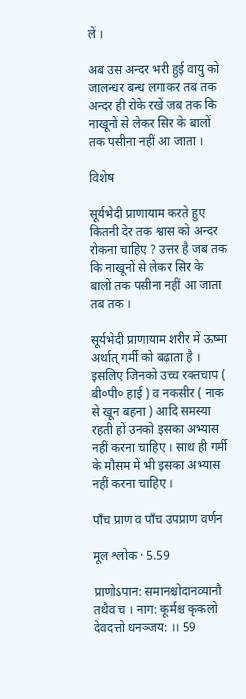लें ।

अब उस अन्दर भरी हुई वायु को जालन्धर बन्ध लगाकर तब तक अन्दर ही रोके रखें जब तक कि नाखूनों से लेकर सिर के बालों तक पसीना नहीं आ जाता ।

विशेष

सूर्यभेदी प्राणायाम करते हुए कितनी देर तक श्वास को अन्दर रोकना चाहिए ? उत्तर है जब तक कि नाखूनों से लेकर सिर के बालों तक पसीना नहीं आ जाता तब तक ।

सूर्यभेदी प्राणायाम शरीर में ऊष्मा अर्थात् गर्मी को बढ़ाता है । इसलिए जिनको उच्च रक्तचाप ( बी०पी० हाई ) व नकसीर ( नाक से खून बहना ) आदि समस्या रहती हों उनको इसका अभ्यास नहीं करना चाहिए । साथ ही गर्मी के मौसम में भी इसका अभ्यास नहीं करना चाहिए ।

पाँच प्राण व पाँच उपप्राण वर्णन

मूल श्लोक · 5.59

प्राणोऽपान: समानश्चोदानव्यानौ तथैव च । नाग: कूर्मश्च कृकलो देवदत्तो धनञ्जय: ।। 59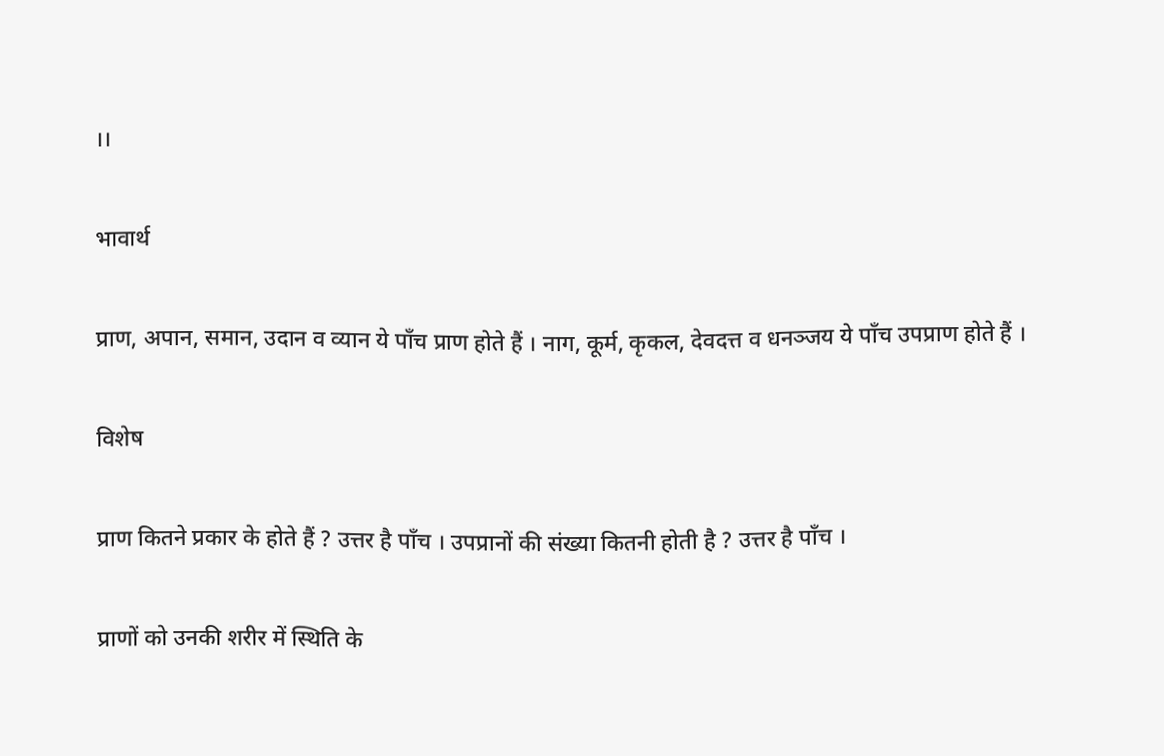।।

भावार्थ

प्राण, अपान, समान, उदान व व्यान ये पाँच प्राण होते हैं । नाग, कूर्म, कृकल, देवदत्त व धनञ्जय ये पाँच उपप्राण होते हैं ।

विशेष

प्राण कितने प्रकार के होते हैं ? उत्तर है पाँच । उपप्रानों की संख्या कितनी होती है ? उत्तर है पाँच ।

प्राणों को उनकी शरीर में स्थिति के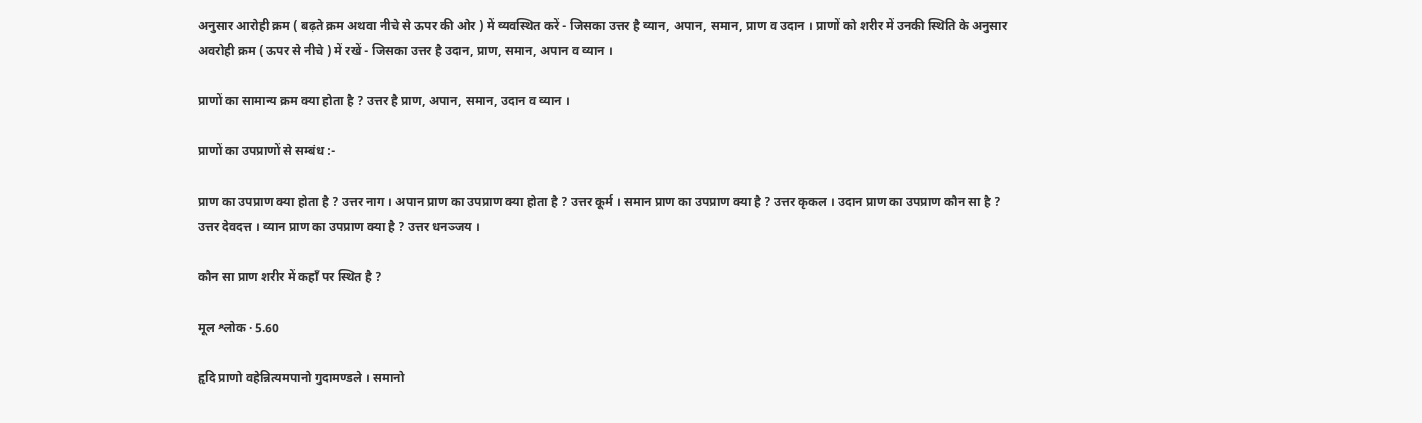अनुसार आरोही क्रम ( बढ़ते क्रम अथवा नीचे से ऊपर की ओर ) में व्यवस्थित करें - जिसका उत्तर है व्यान, अपान, समान, प्राण व उदान । प्राणों को शरीर में उनकी स्थिति के अनुसार अवरोही क्रम ( ऊपर से नीचे ) में रखें - जिसका उत्तर है उदान, प्राण, समान, अपान व व्यान ।

प्राणों का सामान्य क्रम क्या होता है ? उत्तर है प्राण, अपान, समान, उदान व व्यान ।

प्राणों का उपप्राणों से सम्बंध :-

प्राण का उपप्राण क्या होता है ? उत्तर नाग । अपान प्राण का उपप्राण क्या होता है ? उत्तर कूर्म । समान प्राण का उपप्राण क्या है ? उत्तर कृकल । उदान प्राण का उपप्राण कौन सा है ? उत्तर देवदत्त । व्यान प्राण का उपप्राण क्या है ? उत्तर धनञ्जय ।

कौन सा प्राण शरीर में कहाँ पर स्थित है ?

मूल श्लोक · 5.60

हृदि प्राणो वहेन्नित्यमपानो गुदामण्डले । समानो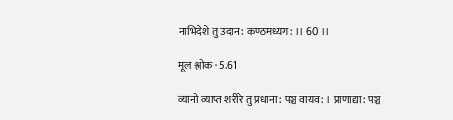नाभिदेशे तु उदान: कण्ठमध्यग: ।। 60 ।।

मूल श्लोक · 5.61

व्यानो व्याप्त शरीरे तु प्रधाना: पञ्च वायव: । प्राणाद्या: पञ्च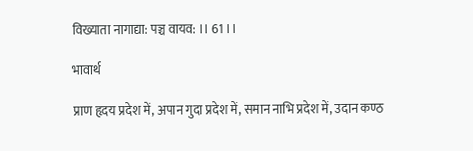विख्याता नागाद्या: पञ्च वायव: ।। 61 ।।

भावार्थ

प्राण हृदय प्रदेश में, अपान गुदा प्रदेश में, समान नाभि प्रदेश में, उदान कण्ठ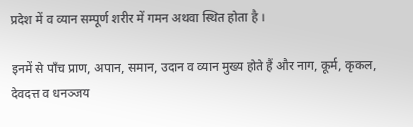प्रदेश में व व्यान सम्पूर्ण शरीर में गमन अथवा स्थित होता है ।

इनमें से पाँच प्राण, अपान, समान, उदान व व्यान मुख्य होते हैं और नाग, कूर्म, कृकल, देवदत्त व धनञ्जय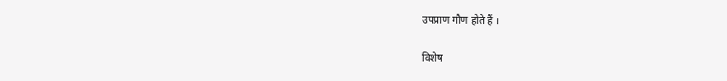उपप्राण गौण होते हैं ।

विशेष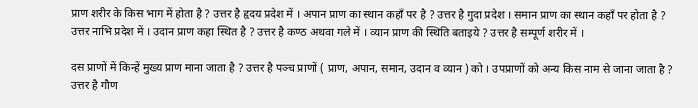प्राण शरीर के किस भाग में होता है ? उत्तर है हृदय प्रदेश में । अपान प्राण का स्थान कहाँ पर है ? उत्तर है गुदा प्रदेश । समान प्राण का स्थान कहाँ पर होता है ? उत्तर नाभि प्रदेश में । उदान प्राण कहा स्थित है ? उत्तर है कण्ठ अथवा गले में । व्यान प्राण की स्थिति बताइये ? उत्तर है सम्पूर्ण शरीर में ।

दस प्राणों में किन्हें मुख्य प्राण माना जाता है ? उत्तर है पञ्च प्राणों ( प्राण, अपान, समान, उदान व व्यान ) को । उपप्राणों को अन्य किस नाम से जाना जाता है ? उत्तर है गौण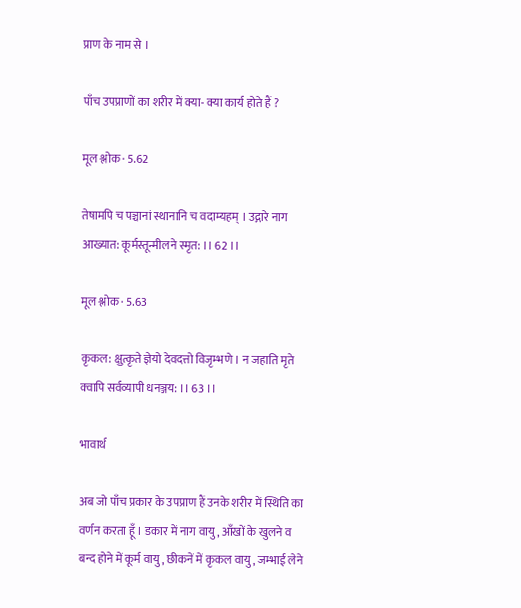प्राण के नाम से ।

पाँच उपप्राणों का शरीर में क्या- क्या कार्य होते हैं ?

मूल श्लोक · 5.62

तेषामपि च पञ्चानां स्थानानि च वदाम्यहम् । उद्गारे नाग आख्यात: कूर्मस्तून्मीलने स्मृत: ।। 62 ।।

मूल श्लोक · 5.63

कृकल: क्षुत्कृते ज्ञेयो देवदत्तो विजृम्भणे । न जहाति मृते क्वापि सर्वव्यापी धनञ्जय: ।। 63 ।।

भावार्थ

अब जो पाँच प्रकार के उपप्राण हैं उनके शरीर में स्थिति का वर्णन करता हूँ । डकार में नाग वायु, आँखों के खुलने व बन्द होने में कूर्म वायु, छीकनें में कृकल वायु, जम्भाई लेने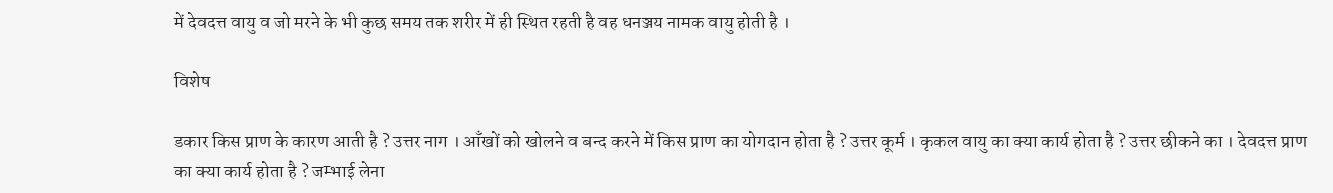में देवदत्त वायु व जो मरने के भी कुछ समय तक शरीर में ही स्थित रहती है वह धनञ्जय नामक वायु होती है ।

विशेष

डकार किस प्राण के कारण आती है ? उत्तर नाग । आँखों को खोलने व बन्द करने में किस प्राण का योगदान होता है ? उत्तर कूर्म । कृकल वायु का क्या कार्य होता है ? उत्तर छीकने का । देवदत्त प्राण का क्या कार्य होता है ? जम्भाई लेना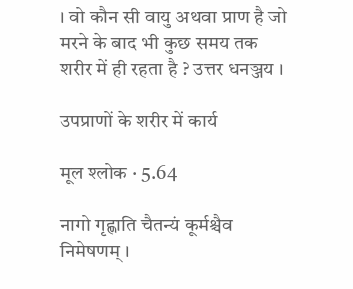। वो कौन सी वायु अथवा प्राण है जो मरने के बाद भी कुछ समय तक शरीर में ही रहता है ? उत्तर धनञ्जय ।

उपप्राणों के शरीर में कार्य

मूल श्लोक · 5.64

नागो गृह्णाति चैतन्यं कूर्मश्चैव निमेषणम् ।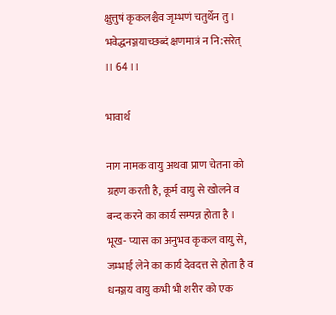क्षुत्तुषं कृकलश्चैव जृम्भणं चतुर्थेन तु । भवेद्धनञ्जयाच्छब्दं क्षणमात्रं न नि:सरेत् ।। 64 ।।

भावार्थ

नाग नामक वायु अथवा प्राण चेतना को ग्रहण करती है, कूर्म वायु से खोलने व बन्द करने का कार्य सम्पन्न होता है । भूख- प्यास का अनुभव कृकल वायु से, जम्भाई लेने का कार्य देवदत्त से होता है व धनञ्जय वायु कभी भी शरीर को एक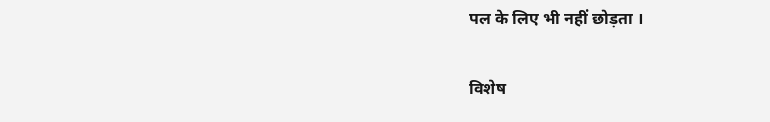पल के लिए भी नहीं छोड़ता ।

विशेष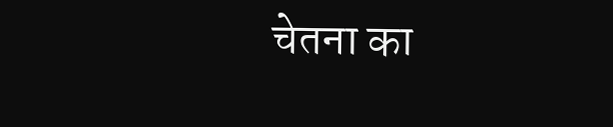चेतना का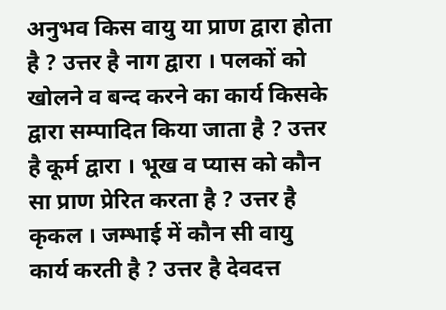अनुभव किस वायु या प्राण द्वारा होता है ? उत्तर है नाग द्वारा । पलकों को खोलने व बन्द करने का कार्य किसके द्वारा सम्पादित किया जाता है ? उत्तर है कूर्म द्वारा । भूख व प्यास को कौन सा प्राण प्रेरित करता है ? उत्तर है कृकल । जम्भाई में कौन सी वायु कार्य करती है ? उत्तर है देवदत्त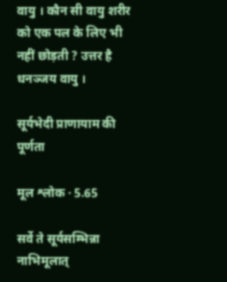वायु । कौन सी वायु शरीर को एक पल के लिए भी नहीं छोड़ती ? उत्तर है धनञ्जय वायु ।

सूर्यभेदी प्राणायाम की पूर्णता

मूल श्लोक · 5.65

सर्वे ते सूर्यसम्भिन्ना नाभिमूलात्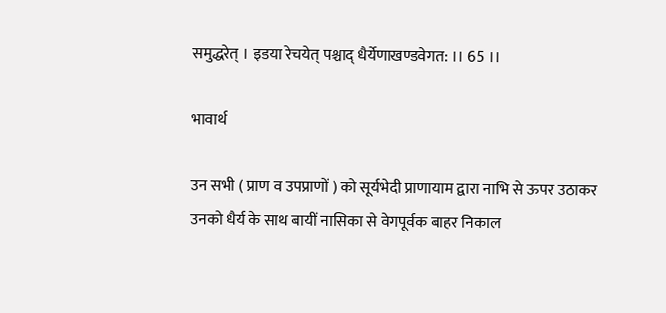समुद्धरेत् । इडया रेचयेत् पश्चाद् धैर्येणाखण्डवेगत: ।। 65 ।।

भावार्थ

उन सभी ( प्राण व उपप्राणों ) को सूर्यभेदी प्राणायाम द्वारा नाभि से ऊपर उठाकर उनको धैर्य के साथ बायीं नासिका से वेगपूर्वक बाहर निकाल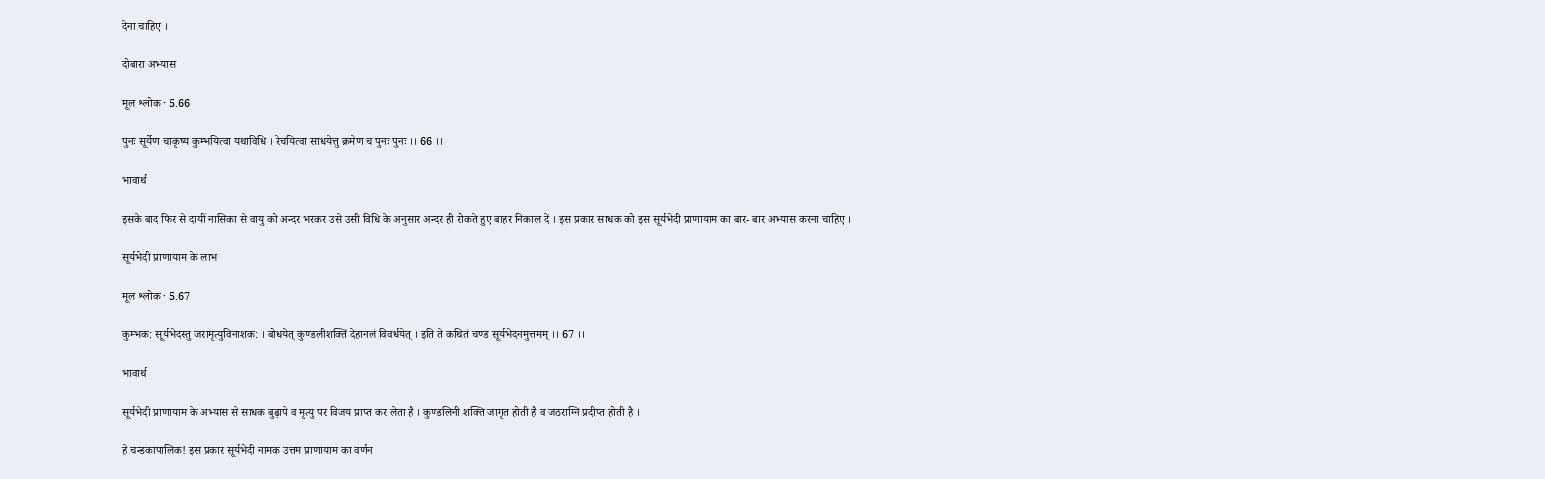देना चाहिए ।

दोबारा अभ्यास

मूल श्लोक · 5.66

पुनः सूर्येण चाकृष्य कुम्भयित्वा यथाविधि । रेचयित्वा साधयेत्तु क्रमेण च पुनः पुनः ।। 66 ।।

भावार्थ

इसके बाद फिर से दायीं नासिका से वायु को अन्दर भरकर उसे उसी विधि के अनुसार अन्दर ही रोकते हुए बाहर निकाल दें । इस प्रकार साधक को इस सूर्यभेदी प्राणायाम का बार- बार अभ्यास करना चाहिए ।

सूर्यभेदी प्राणायाम के लाभ

मूल श्लोक · 5.67

कुम्भक: सूर्यभेदस्तु जरामृत्युविनाशक: । बोधयेत् कुण्डलीशक्तिं देहानलं विवर्धयेत् । इति ते कथितं चण्ड सूर्यभेदनमुत्तमम् ।। 67 ।।

भावार्थ

सूर्यभेदी प्राणायाम के अभ्यास से साधक बुढ़ापे व मृत्यु पर विजय प्राप्त कर लेता है । कुण्डलिनी शक्ति जागृत होती है व जठराग्नि प्रदीप्त होती है ।

हे चन्डकापालिक! इस प्रकार सूर्यभेदी नामक उत्तम प्राणायाम का वर्णन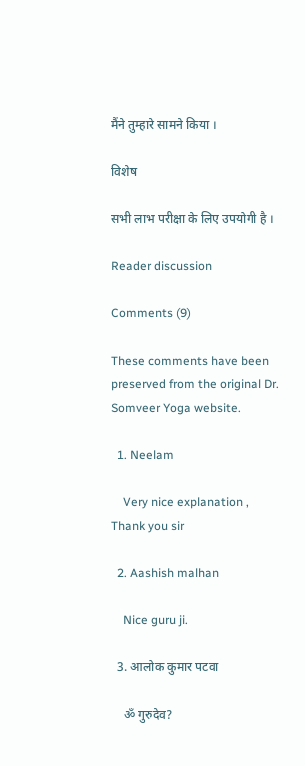मैंने तुम्हारे सामने किया ।

विशेष

सभी लाभ परीक्षा के लिए उपयोगी है ।

Reader discussion

Comments (9)

These comments have been preserved from the original Dr. Somveer Yoga website.

  1. Neelam

    Very nice explanation , Thank you sir

  2. Aashish malhan

    Nice guru ji.

  3. आलोक कुमार पटवा

    ॐ गुरुदेव?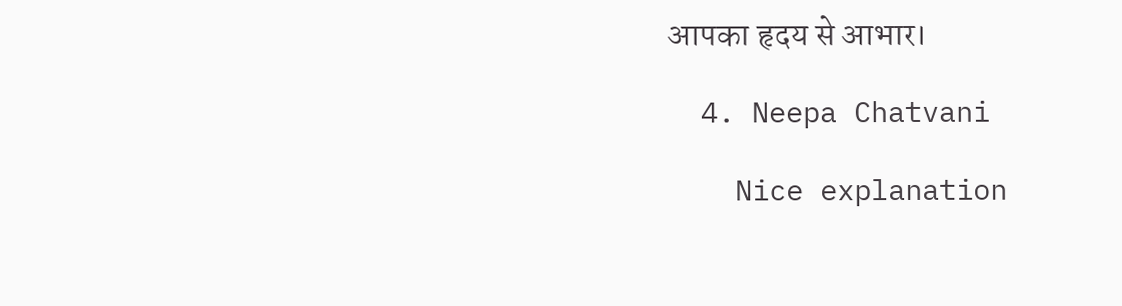आपका हृदय से आभार।

  4. Neepa Chatvani

    Nice explanation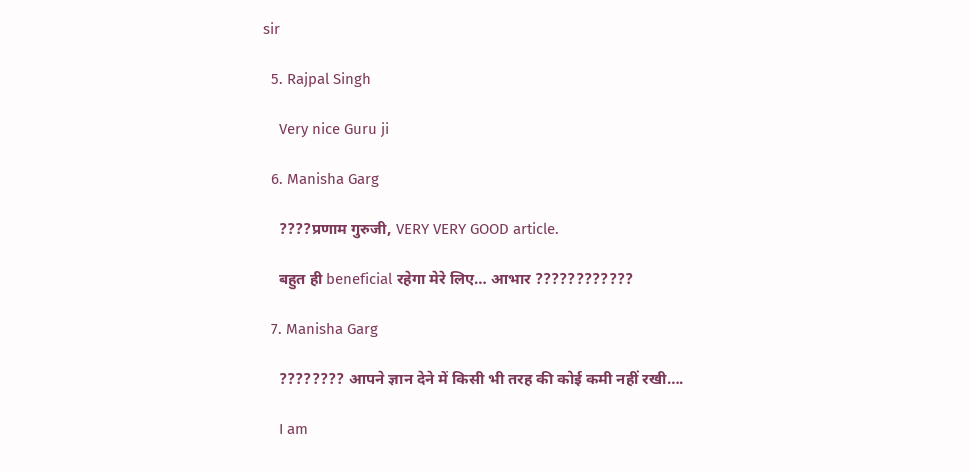sir

  5. Rajpal Singh

    Very nice Guru ji

  6. Manisha Garg

    ????प्रणाम गुरुजी, VERY VERY GOOD article.

    बहुत ही beneficial रहेगा मेरे लिए… आभार ????????????

  7. Manisha Garg

    ???????? आपने ज्ञान देने में किसी भी तरह की कोई कमी नहीं रखी….

    I am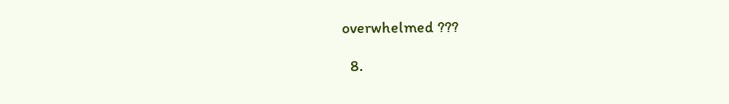overwhelmed ???

  8.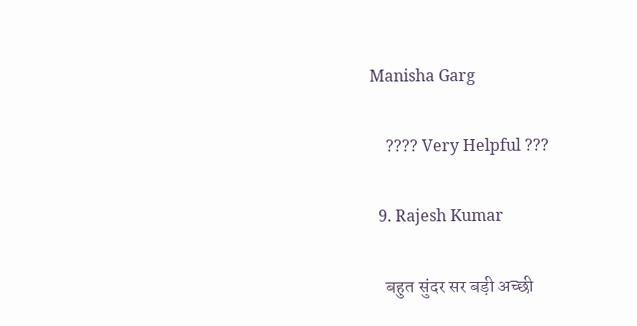Manisha Garg

    ???? Very Helpful ???

  9. Rajesh Kumar

    बहुत सुंदर सर बड़ी अच्छी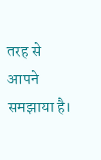तरह से आपने समझाया है।